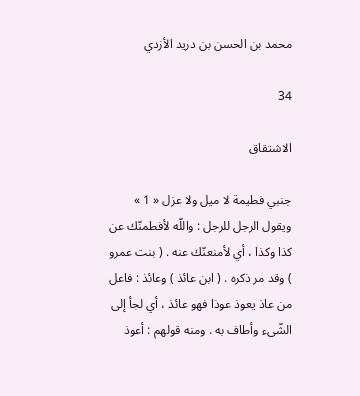محمد بن الحسن بن دريد الأزدي

34

الاشتقاق

جنبي فطيمة لا ميل ولا عزل « 1 » ويقول الرجل للرجل : واللّه لأفطمنّك عن كذا وكذا ، أي لأمنعنّك عنه . ( بنت عمرو ) وقد مر ذكره . ( ابن عائذ ) وعائذ : فاعل من عاذ يعوذ عوذا فهو عائذ ، أي لجأ إلى الشّىء وأطاف به . ومنه قولهم : أعوذ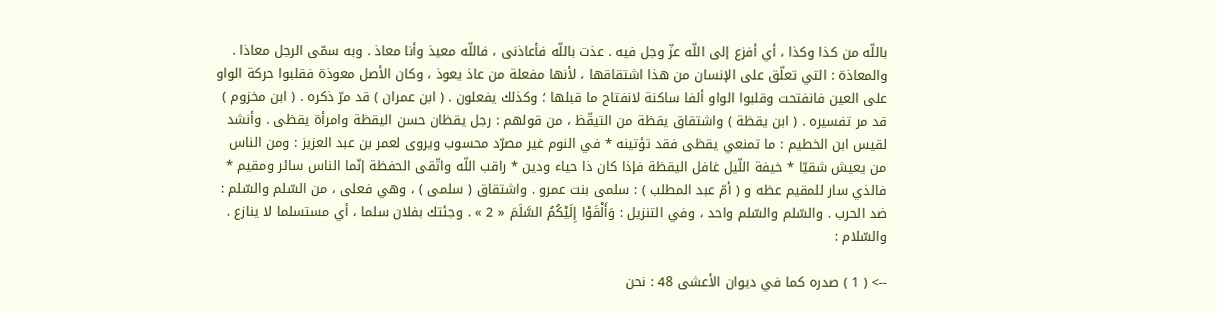باللّه من كذا وكذا ، أي أفزع إلى اللّه عزّ وجل فيه . عذت باللّه فأعاذنى ، فاللّه معيذ وأنا معاذ . وبه سمّى الرجل معاذا . والمعاذة : التي تعلّق على الإنسان من هذا اشتقاقها ، لأنها مفعلة من عاذ يعوذ ، وكان الأصل معوذة فقلبوا حركة الواو على العين فانفتحت وقلبوا الواو ألفا ساكنة لانفتاح ما قبلها ؛ وكذلك يفعلون . ( ابن عمران ) قد مرّ ذكره . ( ابن مخزوم ) قد مر تفسيره . ( ابن يقظة ) واشتقاق يقظة من التيقّظ ، من قولهم : رجل يقظان حسن اليقظة وامرأة يقظى . وأنشد لقيس ابن الخطيم : ما تمنعي يقظى فقد تؤتينه * في النوم غير مصرّد محسوب ويروى لعمر بن عبد العزيز : ومن الناس من يعيش شقيّا * خيفة اللّيل غافل اليقظة فإذا كان ذا حياء ودين * راقب اللّه واتّقى الحفظة إنّما الناس سائر ومقيم * فالذي سار للمقيم عظه و ( أمّ عبد المطلب ) : سلمى بنت عمرو . واشتقاق ( سلمى ) ، وهي فعلى ، من السّلم والسّلم : ضد الحرب . والسّلم والسّلم واحد ، وفي التنزيل : وَأَلْقَوْا إِلَيْكُمُ السَّلَمَ « 2 » . وجئتك بفلان سلما ، أي مستسلما لا ينازع . والسّلام :

--> ( 1 ) صدره كما في ديوان الأعشى 48 : نحن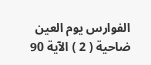الفوارس يوم العين ضاحية ( 2 ) الآية 90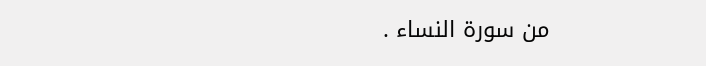من سورة النساء .